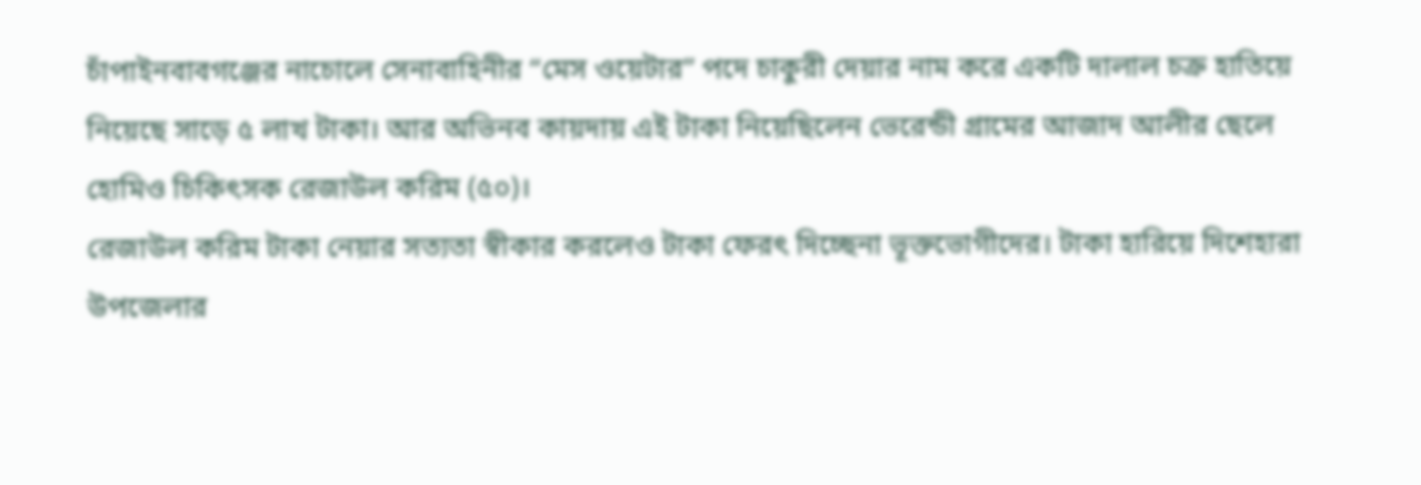চাঁপাইনবাবগঞ্জের নাচোলে সেনাবাহিনীর “মেস ওয়েটার” পদে চাকুরী দেয়ার নাম করে একটি দালাল চক্র হাতিয়ে নিয়েছে সাড়ে ৫ লাখ টাকা। আর অভিনব কায়দায় এই টাকা নিয়েছিলেন ভেরেন্ডী গ্রামের আজাদ আলীর ছেলে হোমিও চিকিৎসক রেজাউল করিম (৫০)।
রেজাউল করিম টাকা নেয়ার সত্যতা স্বীকার করলেও টাকা ফেরৎ দিচ্ছেনা ভূক্তভোগীদের। টাকা হারিয়ে দিশেহারা উপজেলার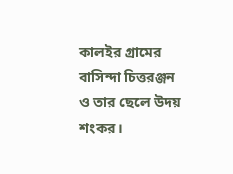কালইর গ্রামের বাসিন্দা চিত্তরঞ্জন ও তার ছেলে উদয় শংকর।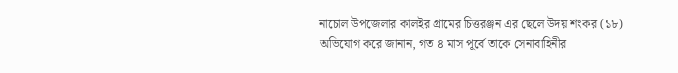নাচোল উপজেলার কালইর গ্রামের চিত্তরঞ্জন এর ছেলে উদয় শংকর (১৮) অভিযোগ করে জানান, গত ৪ মাস পূর্বে তাকে সেনাবাহিনীর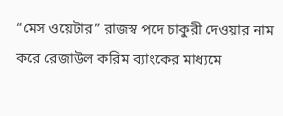“মেস ওয়েটার” রাজস্ব পদে চাকুরী দেওয়ার নাম করে রেজাউল করিম ব্যাংকের মাধ্যমে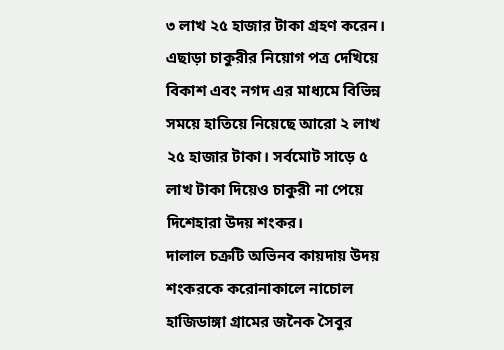৩ লাখ ২৫ হাজার টাকা গ্রহণ করেন।
এছাড়া চাকুরীর নিয়োগ পত্র দেখিয়ে বিকাশ এবং নগদ এর মাধ্যমে বিভিন্ন সময়ে হাতিয়ে নিয়েছে আরো ২ লাখ ২৫ হাজার টাকা। সর্বমোট সাড়ে ৫ লাখ টাকা দিয়েও চাকুরী না পেয়ে দিশেহারা উদয় শংকর।
দালাল চক্রটি অভিনব কায়দায় উদয় শংকরকে করোনাকালে নাচোল হাজিডাঙ্গা গ্রামের জনৈক সৈবুর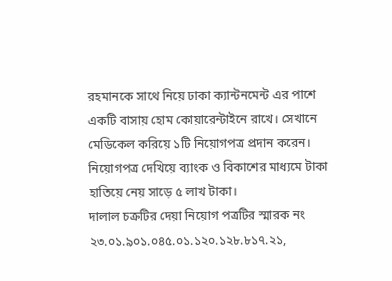রহমানকে সাথে নিয়ে ঢাকা ক্যান্টনমেন্ট এর পাশে একটি বাসায় হোম কোয়ারেন্টাইনে রাখে। সেখানে মেডিকেল করিয়ে ১টি নিয়োগপত্র প্রদান করেন। নিয়োগপত্র দেখিয়ে ব্যাংক ও বিকাশের মাধ্যমে টাকা হাতিয়ে নেয় সাড়ে ৫ লাখ টাকা।
দালাল চক্রটির দেয়া নিয়োগ পত্রটির স্মারক নং ২৩.০১.৯০১.০৪৫.০১.১২০.১২৮.৮১৭.২১,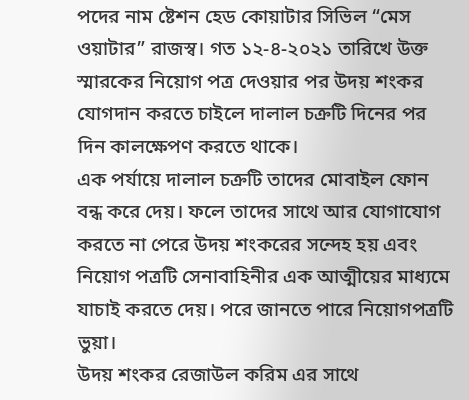পদের নাম ষ্টেশন হেড কোয়াটার সিভিল “মেস ওয়াটার” রাজস্ব। গত ১২-৪-২০২১ তারিখে উক্ত স্মারকের নিয়োগ পত্র দেওয়ার পর উদয় শংকর যোগদান করতে চাইলে দালাল চক্রটি দিনের পর দিন কালক্ষেপণ করতে থাকে।
এক পর্যায়ে দালাল চক্রটি তাদের মোবাইল ফোন বন্ধ করে দেয়। ফলে তাদের সাথে আর যোগাযোগ করতে না পেরে উদয় শংকরের সন্দেহ হয় এবং নিয়োগ পত্রটি সেনাবাহিনীর এক আত্মীয়ের মাধ্যমে যাচাই করতে দেয়। পরে জানতে পারে নিয়োগপত্রটি ভুয়া।
উদয় শংকর রেজাউল করিম এর সাথে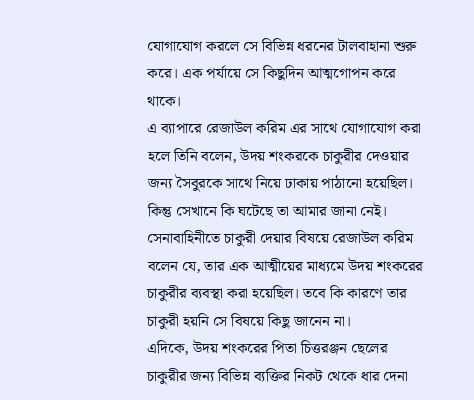যোগাযোগ করলে সে বিভিন্ন ধরনের টালবাহানা শুরু করে। এক পর্যায়ে সে কিছুদিন আত্মগোপন করে থাকে।
এ ব্যাপারে রেজাউল করিম এর সাথে যোগাযোগ করা হলে তিনি বলেন, উদয় শংকরকে চাকুরীর দেওয়ার জন্য সৈবুরকে সাথে নিয়ে ঢাকায় পাঠানো হয়েছিল। কিন্তু সেখানে কি ঘটেছে তা আমার জানা নেই।
সেনাবাহিনীতে চাকুরী দেয়ার বিষয়ে রেজাউল করিম বলেন যে, তার এক আত্মীয়ের মাধ্যমে উদয় শংকরের চাকুরীর ব্যবস্থা করা হয়েছিল। তবে কি কারণে তার চাকুরী হয়নি সে বিষয়ে কিছু জানেন না।
এদিকে, উদয় শংকরের পিতা চিত্তরঞ্জন ছেলের চাকুরীর জন্য বিভিন্ন ব্যক্তির নিকট থেকে ধার দেনা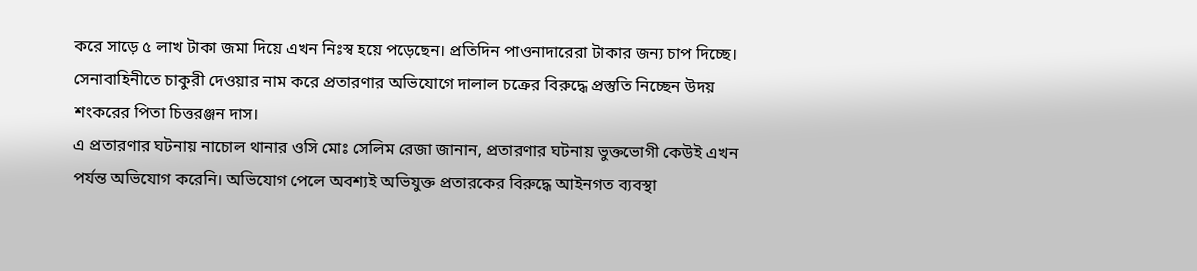করে সাড়ে ৫ লাখ টাকা জমা দিয়ে এখন নিঃস্ব হয়ে পড়েছেন। প্রতিদিন পাওনাদারেরা টাকার জন্য চাপ দিচ্ছে। সেনাবাহিনীতে চাকুরী দেওয়ার নাম করে প্রতারণার অভিযোগে দালাল চক্রের বিরুদ্ধে প্রস্তুতি নিচ্ছেন উদয় শংকরের পিতা চিত্তরঞ্জন দাস।
এ প্রতারণার ঘটনায় নাচোল থানার ওসি মোঃ সেলিম রেজা জানান, প্রতারণার ঘটনায় ভুক্তভোগী কেউই এখন পর্যন্ত অভিযোগ করেনি। অভিযোগ পেলে অবশ্যই অভিযুক্ত প্রতারকের বিরুদ্ধে আইনগত ব্যবস্থা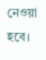নেওয়া হবে।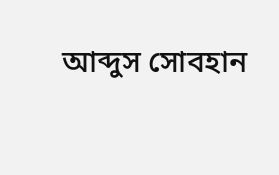আব্দুস সোবহান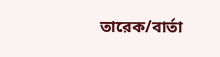তারেক/বার্তা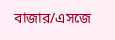বাজার/এসজে